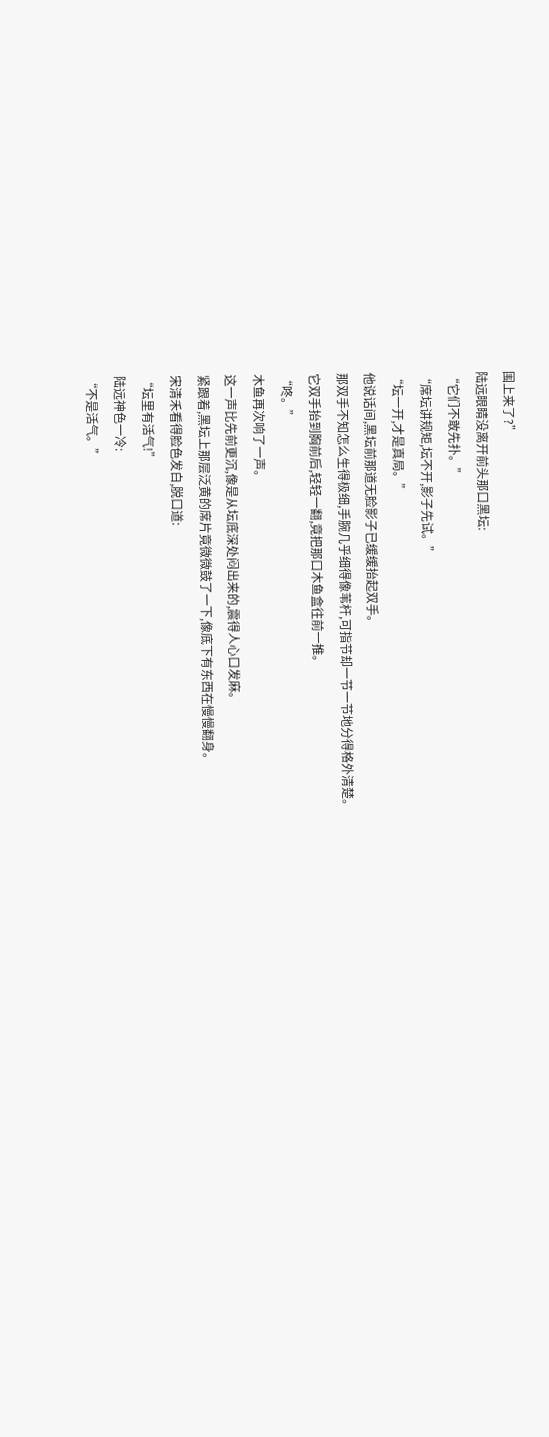围上来了?”
陆远眼睛没离开前头那口黑坛:
“它们不敢先扑。”
“席坛讲规矩,坛不开,影子先试。”
“坛一开,才是真局。”
他说话间,黑坛前那道无脸影子已缓缓抬起双手。
那双手不知怎么生得极细,手腕几乎细得像苇杆,可指节却一节一节地分得格外清楚。
它双手抬到胸前后,轻轻一翻,竟把那口木鱼盒往前一推。
“咚。”
木鱼再次响了一声。
这一声比先前更沉,像是从坛底深处闷出来的,震得人心口发麻。
紧跟着,黑坛上那层泛黄的席片竟微微鼓了一下,像底下有东西在慢慢翻身。
宋清禾看得脸色发白,脱口道:
“坛里有活气!”
陆远神色一冷:
“不是活气。”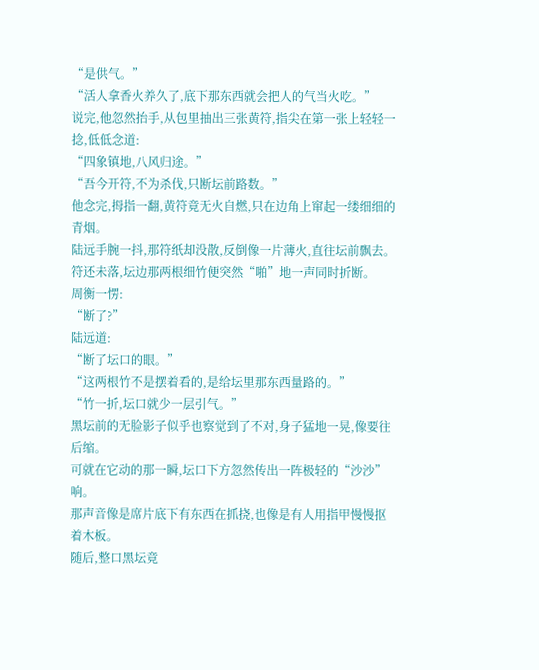“是供气。”
“活人拿香火养久了,底下那东西就会把人的气当火吃。”
说完,他忽然抬手,从包里抽出三张黄符,指尖在第一张上轻轻一捻,低低念道:
“四象镇地,八风归途。”
“吾今开符,不为杀伐,只断坛前路数。”
他念完,拇指一翻,黄符竟无火自燃,只在边角上窜起一缕细细的青烟。
陆远手腕一抖,那符纸却没散,反倒像一片薄火,直往坛前飘去。
符还未落,坛边那两根细竹便突然“啪”地一声同时折断。
周衡一愣:
“断了?”
陆远道:
“断了坛口的眼。”
“这两根竹不是摆着看的,是给坛里那东西量路的。”
“竹一折,坛口就少一层引气。”
黑坛前的无脸影子似乎也察觉到了不对,身子猛地一晃,像要往后缩。
可就在它动的那一瞬,坛口下方忽然传出一阵极轻的“沙沙”响。
那声音像是席片底下有东西在抓挠,也像是有人用指甲慢慢抠着木板。
随后,整口黑坛竟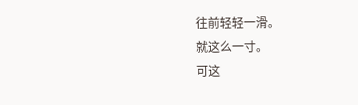往前轻轻一滑。
就这么一寸。
可这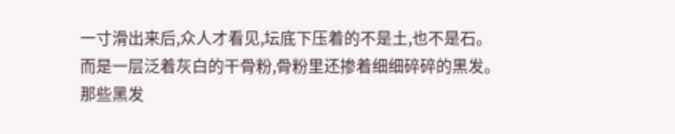一寸滑出来后,众人才看见,坛底下压着的不是土,也不是石。
而是一层泛着灰白的干骨粉,骨粉里还掺着细细碎碎的黑发。
那些黑发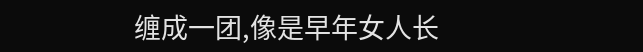缠成一团,像是早年女人长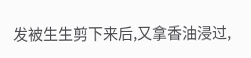发被生生剪下来后,又拿香油浸过,